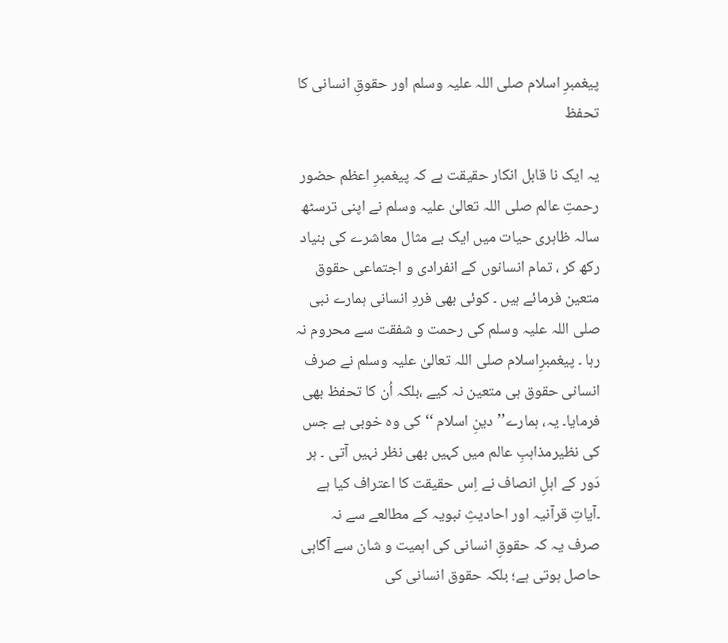پیغمبرِ اسلام صلی اللہ علیہ وسلم اور حقوقِ انسانی کا تحفظ

یہ ایک نا قابل انکار حقیقت ہے کہ پیغمبرِ اعظم حضور رحمتِ عالم صلی اللہ تعالیٰ علیہ وسلم نے اپنی ترسٹھ سالہ ظاہری حیات میں ایک بے مثال معاشرے کی بنیاد رکھ کر ، تمام انسانوں کے انفرادی و اجتماعی حقوق متعین فرمائے ہیں ۔ کوئی بھی فردِ انسانی ہمارے نبی صلی اللہ علیہ وسلم کی رحمت و شفقت سے محروم نہ رہا ۔ پیغمبرِاسلام صلی اللہ تعالیٰ علیہ وسلم نے صرف انسانی حقوق ہی متعین نہ کیے ،بلکہ اُن کا تحفظ بھی فرمایا۔ یہ، ہمارے’’دینِ اسلام ‘‘کی وہ خوبی ہے جس کی نظیرمذاہبِ عالم میں کہیں بھی نظر نہیں آتی ۔ ہر دَور کے اہلِ انصاف نے اِس حقیقت کا اعتراف کیا ہے ۔آیاتِ قرآنیہ اور احادیثِ نبویہ کے مطالعے سے نہ صرف یہ کہ حقوقِ انسانی کی اہمیت و شان سے آگاہی حاصل ہوتی ہے؛ بلکہ حقوق انسانی کی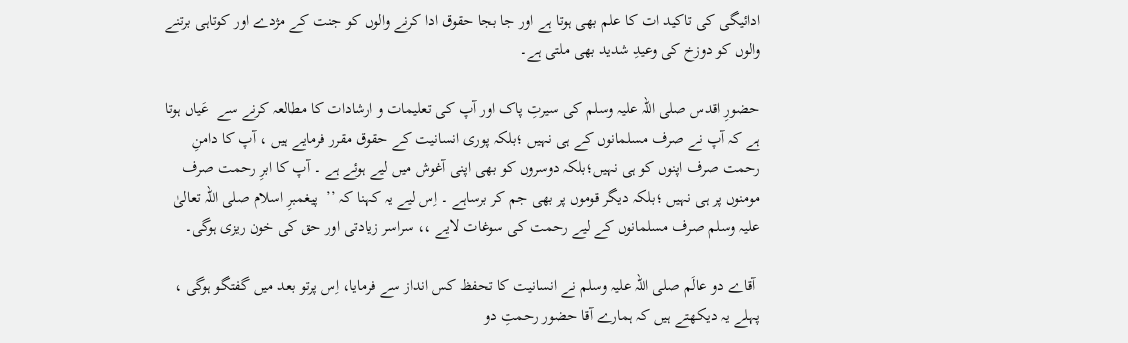ادائیگی کی تاکید ات کا علم بھی ہوتا ہے اور جا بجا حقوق ادا کرنے والوں کو جنت کے مژدے اور کوتاہی برتنے والوں کو دوزخ کی وعیدِ شدید بھی ملتی ہے۔

حضورِ اقدس صلی اللہ علیہ وسلم کی سیرتِ پاک اور آپ کی تعلیمات و ارشادات کا مطالعہ کرنے سے  عَیاں ہوتا ہے کہ آپ نے صرف مسلمانوں کے ہی نہیں ؛بلکہ پوری انسانیت کے حقوق مقرر فرمایے ہیں ، آپ کا دامنِ رحمت صرف اپنوں کو ہی نہیں؛بلکہ دوسروں کو بھی اپنی آغوش میں لیے ہوئے ہے ۔ آپ کا ابرِ رحمت صرف مومنوں پر ہی نہیں ؛بلکہ دیگر قوموں پر بھی جم کر برساہے ۔ اِس لیے یہ کہنا کہ ’’  پیغمبرِ اسلام صلی اللہ تعالیٰ علیہ وسلم صرف مسلمانوں کے لیے رحمت کی سوغات لایے ،، سراسر زیادتی اور حق کی خون ریزی ہوگی۔

 آقاے دو عالَم صلی اللہ علیہ وسلم نے انسانیت کا تحفظ کس انداز سے فرمایا، اِس پرتو بعد میں گفتگو ہوگی ، پہلے یہ دیکھتے ہیں کہ ہمارے آقا حضور رحمتِ دو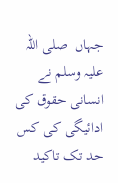جہاں  صلی اللہ علیہ وسلم نے انسانی حقوق کی ادائیگی کی کس حد تک تاکید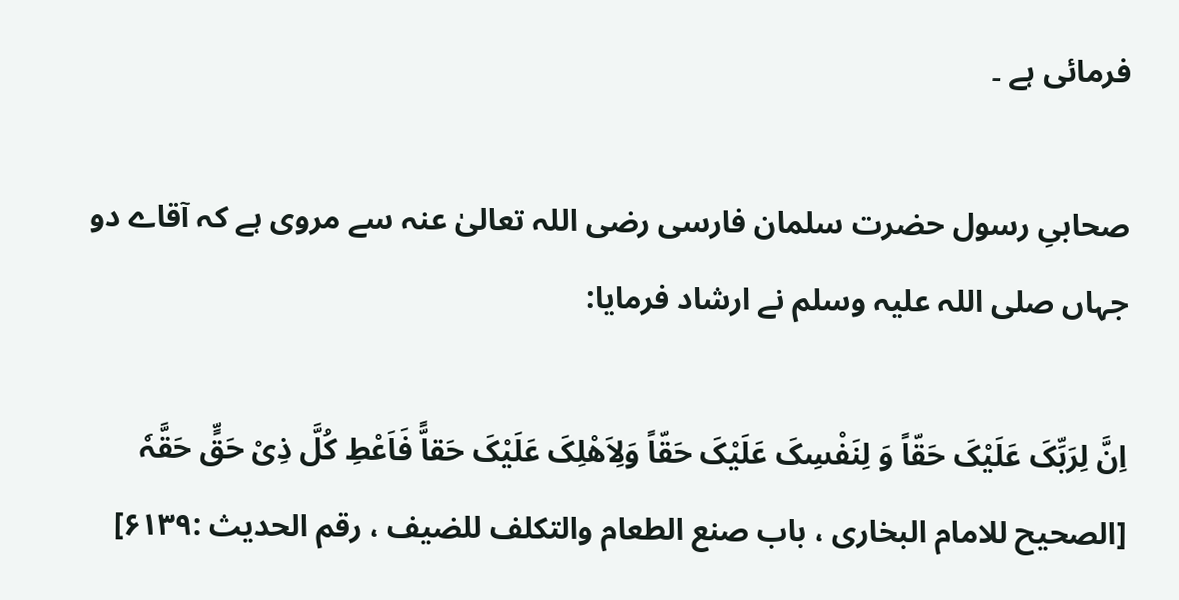فرمائی ہے ۔

صحابیِ رسول حضرت سلمان فارسی رضی اللہ تعالیٰ عنہ سے مروی ہے کہ آقاے دو جہاں صلی اللہ علیہ وسلم نے ارشاد فرمایا:

اِنَّ لِرَبِّکَ عَلَیْکَ حَقّاً وَ لِنَفْسِکَ عَلَیْکَ حَقّاً وَلِاَھْلِکَ عَلَیْکَ حَقاًّ فَاَعْطِ کُلَّ ذِیْ حَقٍّ حَقَّہٗ [الصحیح للامام البخاری ، باب صنع الطعام والتکلف للضیف ، رقم الحدیث :۶۱۳۹]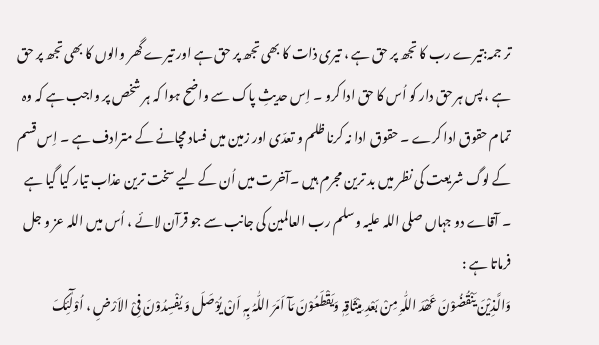تر جمہ:تیرے رب کا تجھ پر حق ہے ، تیری ذات کا بھی تجھ پر حق ہے اور تیرے گھر والوں کا بھی تجھ پر حق ہے ، پس ہر حق دار کو اُس کا حق ادا کرو ۔ اِس حدیثِ پاک سے واضح ہوا کہ ہر شخص پر واجب ہے کہ وہ تمام حقوق ادا کرے ۔ حقوق ادا نہ کرنا ظلم و تعدّی اور زمین میں فساد مچانے کے مترادف ہے ۔ اِس قسم کے لوگ شریعت کی نظر میں بد ترین مجرم ہیں ۔آخرت میں اُن کے لیے سخت ترین عذاب تیار کیا گیا ہے ۔ آقاے دو جہاں صلی اللہ علیہ وسلم رب العالمین کی جانب سے جو قرآن لائے ، اُس میں اللہ عز و جل فرماتا ہے :
وَالَّذِیْنَ یَنْقُضُوْنَ عَھْدَ اللّٰہِ مِنْ بَعْدِ مِیْثَاقِہٖ وَیَقْطَعُوْنَ مَآ اَمَرَ اللّٰہُ بِہٖ اَنْ یُوْصَلَ وَ یُفْسِدُوْنَ فِیْ الاَرْضِ ، اُوْلٰٓئِکَ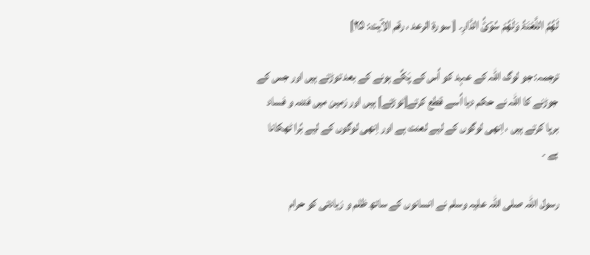لَھُمُ اللَّعْنَۃُ وَلَھُمْ سُوٓئُ الدَّارِ۔ [ سورۃ الرعد ، رقم الآیت: ۲۵]

ترجمہ: جو لوگ اللہ کے عہد کو اُس کے پَکِّے ہونے کے بعد توڑتے ہیں اور جس کے جوڑنے کا اللہ نے حکم دیا اُسے قطع کرتے[توڑتے] ہیں اور زمین میں فتنہ و فساد برپا کرتے ہیں ، اِنھی لوگوں کے لیے لعنت ہے اور اِنھی لوگوں کے لیے بُرا ٹھکانا ہے ۔

رسول اللہ صلی اللہ علیہ وسلم نے انسانوں کے ساتھ ظلم و زیادتی کو حرام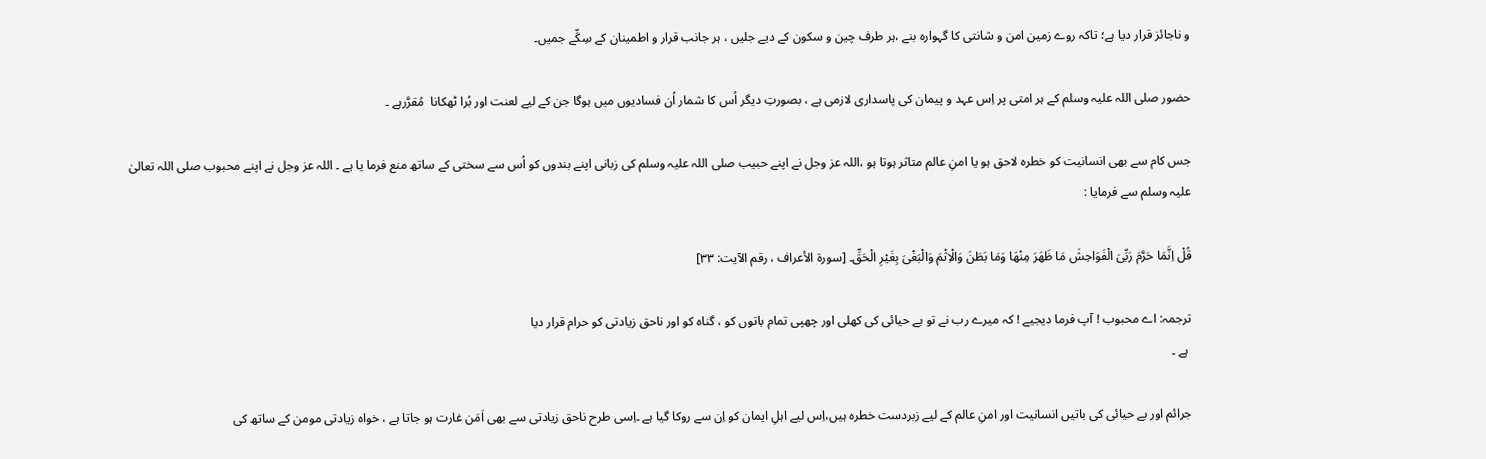و ناجائز قرار دیا ہے؛ تاکہ روے زمین امن و شانتی کا گہوارہ بنے ،ہر طرف چین و سکون کے دیے جلیں ، ہر جانب قرار و اطمینان کے سِکِّے جمیں۔

حضور صلی اللہ علیہ وسلم کے ہر امتی پر اِس عہد و پیمان کی پاسداری لازمی ہے ، بصورتِ دیگر اُس کا شمار اُن فسادیوں میں ہوگا جن کے لیے لعنت اور بُرا ٹھکانا  مُقرَّرہے ۔

جس کام سے بھی انسانیت کو خطرہ لاحق ہو یا امنِ عالم متاثر ہوتا ہو ،اللہ عز وجل نے اپنے حبیب صلی اللہ علیہ وسلم کی زبانی اپنے بندوں کو اُس سے سختی کے ساتھ منع فرما یا ہے ۔ اللہ عز وجل نے اپنے محبوب صلی اللہ تعالیٰ علیہ وسلم سے فرمایا :

قُلْ اِنَّمَا حَرَّمَ رَبِّیَ الْفَوَاحِشَ مَا ظَھَرَ مِنْھَا وَمَا بَطَنَ وَالْاِثْمَ وَالْبَغْیَ بِغَیْرِ الْحَقِّ۔ [سورۃ الأعراف ، رقم الآیت: ۳۳]

ترجمہ: اے محبوب ! آپ فرما دیجیے ! کہ میرے رب نے تو بے حیائی کی کھلی اور چھپی تمام باتوں کو ، گناہ کو اور ناحق زیادتی کو حرام قرار دیا
 ہے ۔

جرائم اور بے حیائی کی باتیں انسانیت اور امنِ عالم کے لیے زبردست خطرہ ہیں،اِس لیے اہلِ ایمان کو اِن سے روکا گیا ہے ۔اِسی طرح ناحق زیادتی سے بھی اَمَن غارت ہو جاتا ہے ، خواہ زیادتی مومن کے ساتھ کی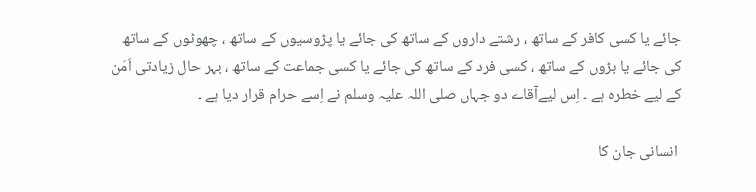جائے یا کسی کافر کے ساتھ ، رشتے داروں کے ساتھ کی جائے یا پڑوسیوں کے ساتھ ، چھوٹوں کے ساتھ کی جائے یا بڑوں کے ساتھ ، کسی فرد کے ساتھ کی جائے یا کسی جماعت کے ساتھ ، بہر حال زیادتی اَمَن کے لیے خطرہ ہے ۔ اِس لیےآقاے دو جہاں صلی اللہ علیہ وسلم نے اِسے حرام قرار دیا ہے ۔

 انسانی جان کا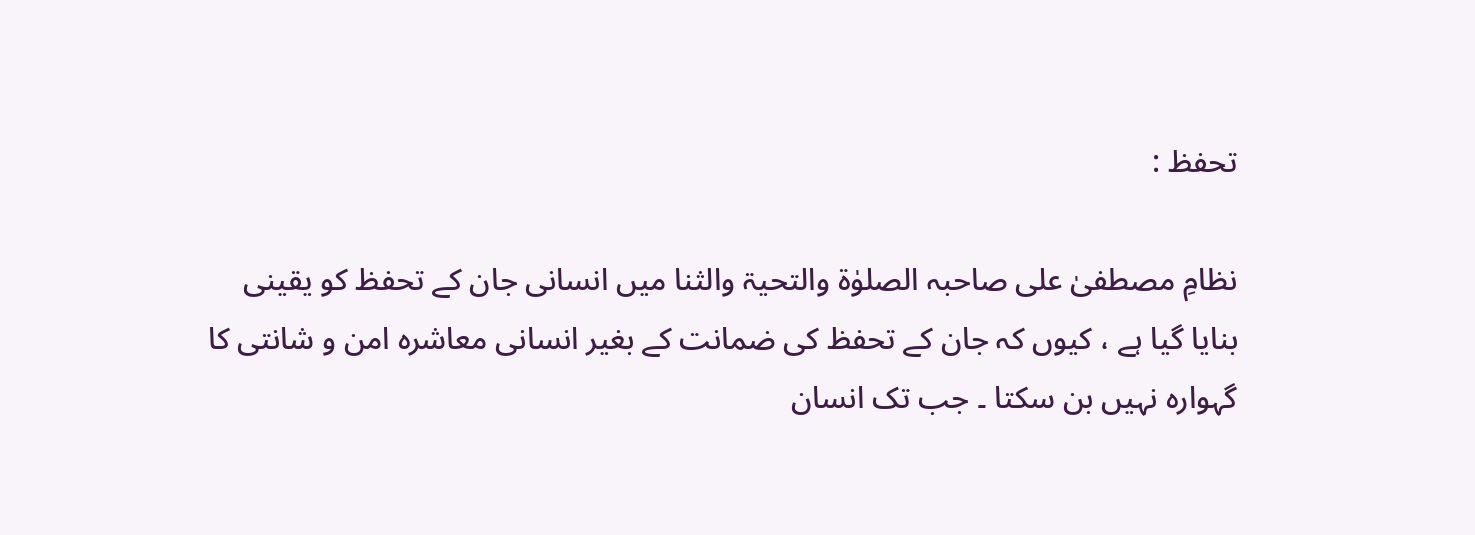تحفظ :

نظامِ مصطفیٰ علی صاحبہ الصلوٰۃ والتحیۃ والثنا میں انسانی جان کے تحفظ کو یقینی بنایا گیا ہے ، کیوں کہ جان کے تحفظ کی ضمانت کے بغیر انسانی معاشرہ امن و شانتی کا گہوارہ نہیں بن سکتا ۔ جب تک انسان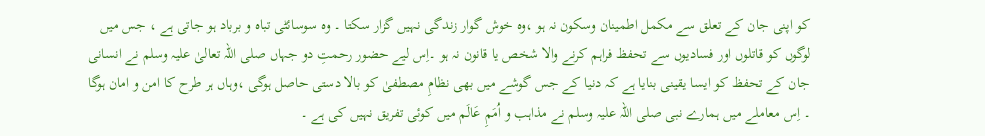کو اپنی جان کے تعلق سے مکمل اطمینان وسکون نہ ہو ،وہ خوش گوار زندگی نہیں گزار سکتا ۔ وہ سوسائٹی تباہ و برباد ہو جاتی ہے ، جس میں لوگوں کو قاتلوں اور فسادیوں سے تحفظ فراہم کرنے والا شخص یا قانون نہ ہو ۔اِس لیے حضور رحمتِ دو جہاں صلی اللہ تعالیٰ علیہ وسلم نے انسانی جان کے تحفظ کو ایسا یقینی بنایا ہے کہ دنیا کے جس گوشے میں بھی نظامِ مصطفیٰ کو بالا دستی حاصل ہوگی ،وہاں ہر طرح کا امن و امان ہوگا ۔ اِس معاملے میں ہمارے نبی صلی اللہ علیہ وسلم نے مذاہب و اُمَمِ عَالَم میں کوئی تفریق نہیں کی ہے ۔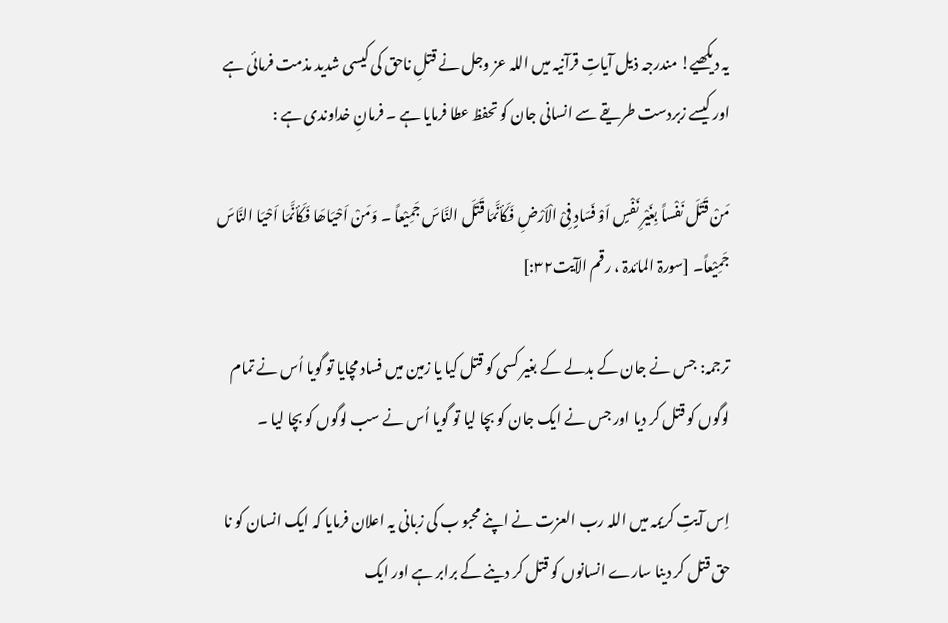یہ دیکھیے! مندرجہ ذیل آیاتِ قرآنیہ میں اللہ عز وجل نے قتلِ ناحق کی کیسی شدید مذمت فرمائی ہے اور کیسے زبردست طریقے سے انسانی جان کو تحفظ عطا فرمایا ہے ۔ فرمانِ خداوندی ہے :

مَنْ قَتَلَ نَفْساً بِغَیْرِ نَفْسٍ اَوْ فَسَادٍ فِیْ الْاَرْضِ فَکَأنَّمَا قَتَلَ النَّاسَ جَمِیْعاً ۔ وَمَنْ اَحْیَاھَا فَکَأنَّمَا اَحْیَا النَّاسَ جَمِیْعاً۔ [سورۃ المائدۃ ، رقم الآیت۳۲:]

ترجمہ: جس نے جان کے بدلے کے بغیر کسی کو قتل کیا یا زمین میں فساد مچایا تو گویا اُس نے تمام لوگوں کو قتل کر دیا اور جس نے ایک جان کو بچا لیا تو گویا اُس نے سب لوگوں کو بچا لیا ۔

اِس آیتِ کریمہ میں اللہ رب العزت نے اپنے محبو ب کی زبانی یہ اعلان فرمایا کہ ایک انسان کو نا حق قتل کر دینا سارے انسانوں کو قتل کر دینے کے برابر ہے اور ایک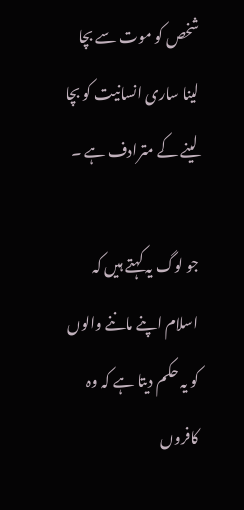شخص کو موت سے بچا لینا ساری انسانیت کو بچا لینے کے مترادف ہے ۔

جو لوگ یہ کہتے ہیں کہ اسلام اپنے ماننے والوں کو یہ حکم دیتا ہے کہ وہ کافروں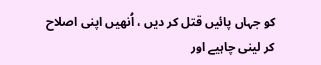کو جہاں پائیں قتل کر دیں ، اُنھیں اپنی اصلاح کر لینی چاہیے اور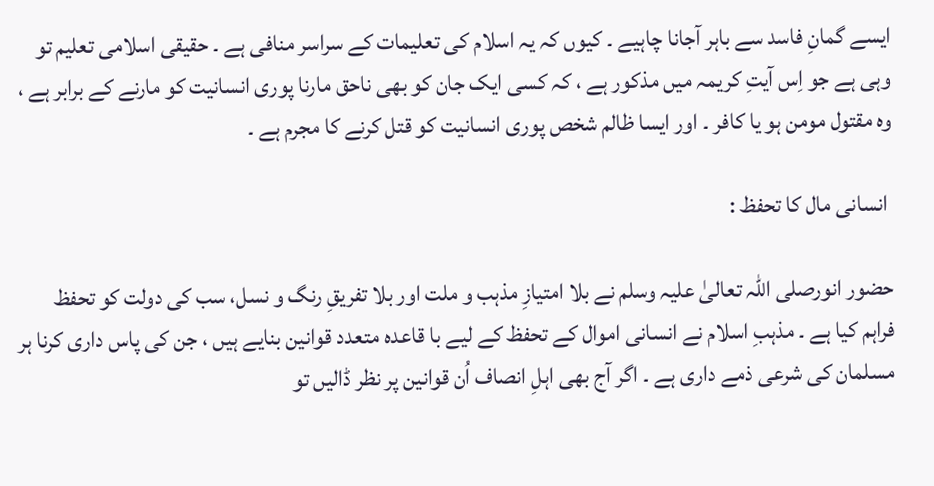ایسے گمانِ فاسد سے باہر آجانا چاہیے ۔ کیوں کہ یہ اسلام کی تعلیمات کے سراسر منافی ہے ۔ حقیقی اسلامی تعلیم تو وہی ہے جو اِس آیتِ کریمہ میں مذکور ہے ، کہ کسی ایک جان کو بھی ناحق مارنا پوری انسانیت کو مارنے کے برابر ہے ، وہ مقتول مومن ہو یا کافر ۔ اور ایسا ظالم شخص پوری انسانیت کو قتل کرنے کا مجرم ہے ۔

 انسانی مال کا تحفظ :

حضور انورصلی اللہ تعالیٰ علیہ وسلم نے بلا امتیازِ مذہب و ملت اور بلا تفریقِ رنگ و نسل، سب کی دولت کو تحفظ فراہم کیا ہے ۔ مذہبِ اسلام نے انسانی اموال کے تحفظ کے لیے با قاعدہ متعدد قوانین بنایے ہیں ، جن کی پاس داری کرنا ہر مسلمان کی شرعی ذمے داری ہے ۔ اگر آج بھی اہلِ انصاف اُن قوانین پر نظر ڈالیں تو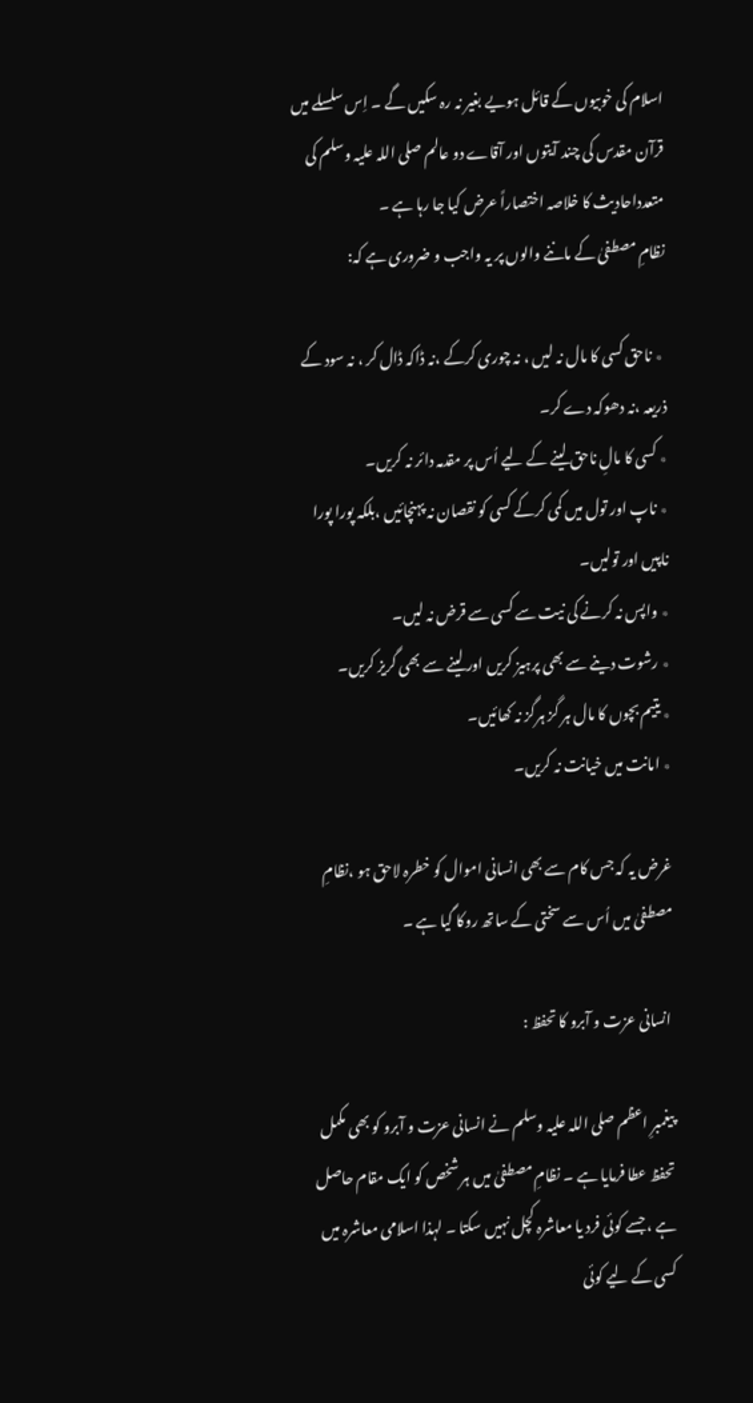اسلام کی خوبیوں کے قائل ہویے بغیر نہ رہ سکیں گے ۔ اِس سلسلے میں قرآن مقدس کی چند آیتوں اور آقاے دو عالم صلی اللہ علیہ وسلم کی  متعدداحادیث کا خلاصہ اختصاراً عرض کیا جا رہا ہے ۔
نظامِ مصطفیٰ کے ماننے والوں پر یہ واجب و ضروری ہے کہ:

 ٭ ناحق کسی کا مال نہ لیں ، نہ چوری کرکے ،نہ ڈاکہ ڈال کر ، نہ سود کے ذریعہ ،نہ دھوکہ دے کر۔
٭ کسی کا مالِ ناحق لینے کے لیے اُس پر مقدمہ دائر نہ کریں۔
٭ ناپ اور تول میں کمی کرکے کسی کو نقصان نہ پہنچائیں ،بلکہ پورا پورا ناپیں اور تولیں۔
٭ واپس نہ کرنے کی نیت سے کسی سے قرض نہ لیں۔
٭ رشوت دینے سے بھی پرہیز کریں اور لینے سے بھی گریز کریں۔
٭ یتیم بچوں کا مال ہر گز ہرگز نہ کھائیں۔
٭ امانت میں خیانت نہ کریں۔

غرض یہ کہ جس کام سے بھی انسانی اموال کو خطرہ لاحق ہو ،نظامِ مصطفیٰ میں اُس سے سختی کے ساتھ روکا گیا ہے ۔

 انسانی عزت و آبرو کا تحفظ :

پیغمبرِ اعظم صلی اللہ علیہ وسلم نے انسانی عزت و آبرو کو بھی مکمل تحفظ عطا فرمایا ہے ۔ نظامِ مصطفیٰ میں ہر شخص کو ایک مقام حاصل ہے ، جسے کوئی فرد یا معاشرہ کچل نہیں سکتا ۔ لہذا اسلامی معاشرہ میں کسی کے لیے کوئی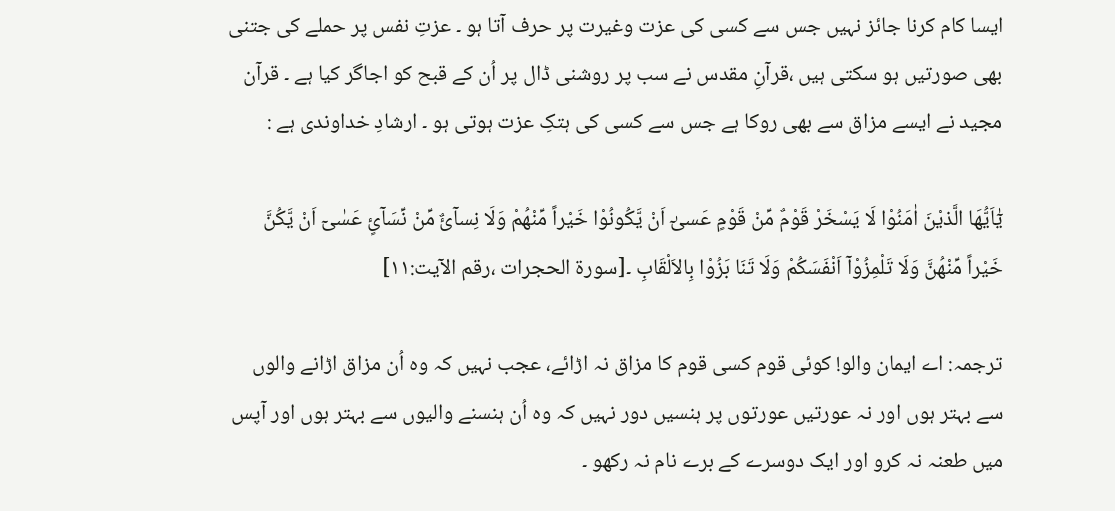ایسا کام کرنا جائز نہیں جس سے کسی کی عزت وغیرت پر حرف آتا ہو ۔ عزتِ نفس پر حملے کی جتنی بھی صورتیں ہو سکتی ہیں ،قرآنِ مقدس نے سب پر روشنی ڈال پر اُن کے قبح کو اجاگر کیا ہے ۔ قرآن مجید نے ایسے مزاق سے بھی روکا ہے جس سے کسی کی ہتکِ عزت ہوتی ہو ۔ ارشادِ خداوندی ہے :

یٰٓاَیُّھَا الَّذیْنَ اٰمَنُوْا لَا یَسْخَرْ قَوْمٌ مِّنْ قَوْمٍ عَسیٰٓ اَنْ یَّکُونُوْا خَیْراً مِّنْھُمْ وَلَا نِسآئٌ مِّنْ نِّسَآئٍ عَسٰیٓ اَنْ یَّکُنَّ خَیْراً مِّنْھُنَّ وَلَا تَلْمِزُوْآ اَنْفَسَکُمْ وَلَا تَنَا بَزُوْا بِالاَلْقَابِ ۔[سورۃ الحجرات ،رقم الآیت:۱۱]

ترجمہ: اے ایمان والو! کوئی قوم کسی قوم کا مزاق نہ اڑائے، عجب نہیں کہ وہ اُن مزاق اڑانے والوں سے بہتر ہوں اور نہ عورتیں عورتوں پر ہنسیں دور نہیں کہ وہ اُن ہنسنے والیوں سے بہتر ہوں اور آپس میں طعنہ نہ کرو اور ایک دوسرے کے برے نام نہ رکھو ۔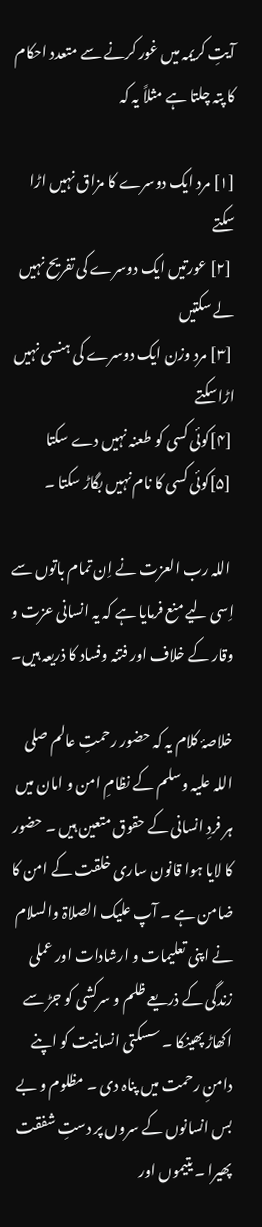آیتِ کریمہ میں غور کرنے سے متعدد احکام کا پتہ چلتا ہے مثلاً یہ کہ

[۱] مرد ایک دوسرے کا مزاق نہیں اڑا سکتے
 [۲] عورتیں ایک دوسرے کی تفریح نہیں لے سکتیں
 [۳] مرد وزن ایک دوسرے کی ہنسی نہیں اڑاسکتے
 [۴]کوئی کسی کو طعنہ نہیں دے سکتا
 [۵]کوئی کسی کا نام نہیں بگاڑ سکتا ۔

 اللہ رب العزت نے اِن تمام باتوں سے اِسی لیے منع فرمایا ہے کہ یہ انسانی عزت و وقار کے خلاف اور فتنہ وفساد کا ذریعہ ہیں۔

خلاصۂ کلام یہ کہ حضور رحمتِ عالم صلی اللہ علیہ وسلم کے نظامِ امن و امان میں ہر فردِ انسانی کے حقوق متعین ہیں ۔ حضور کا لایا ہوا قانون ساری خلقت کے امن کا ضامن ہے ۔ آپ علیک الصلاۃ والسلام نے اپنی تعلیمات و ارشادات اور عملی زندگی کے ذریعے ظلم و سرکشی کو جڑ سے اکھاڑ پھینکا ۔ سسکتی انسانیت کو اپنے دامنِ رحمت میں پناہ دی ۔ مظلوم و بے بس انسانوں کے سروں پر دستِ شفقت پھیرا ۔ یتیموں اور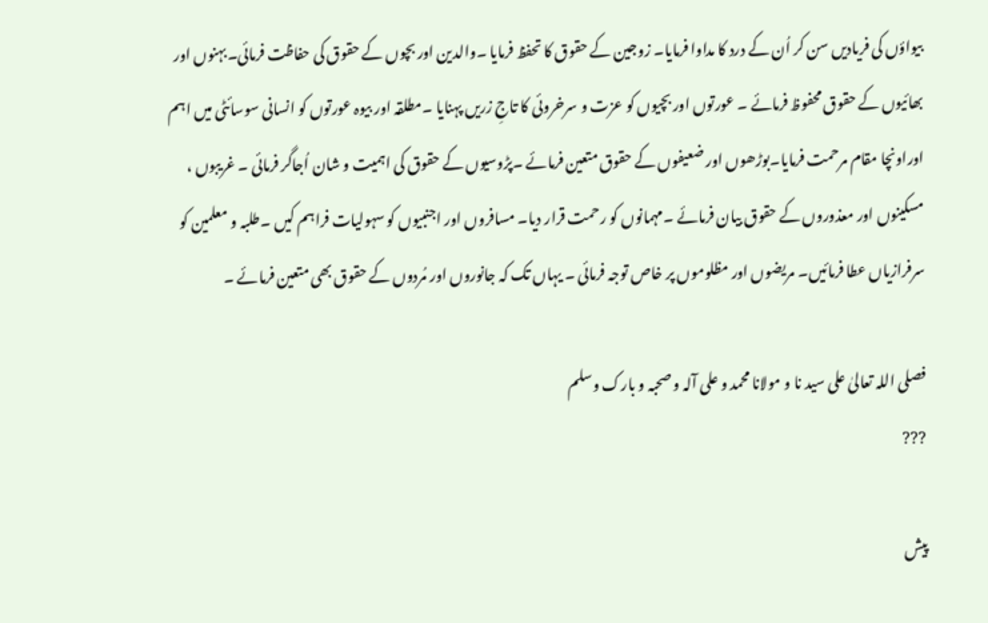بیواؤں کی فریادیں سن کر اُن کے درد کا مداوا فرمایا۔ زوجین کے حقوق کا تحفظ فرمایا ۔والدین اور بچوں کے حقوق کی حفاظت فرمائی۔بہنوں اور بھائیوں کے حقوق محفوظ فرمائے ۔ عورتوں اور بچیوں کو عزت و سرخروئی کا تاجِ زریں پہنایا ۔مطلقہ اور بیوہ عورتوں کو انسانی سوسائٹی میں اہم اوراونچا مقام مرحمت فرمایا۔بوڑھوں اور ضعیفوں کے حقوق متعین فرمائے ۔پڑوسیوں کے حقوق کی اہمیت و شان اُجاگر فرمائی ۔ غریبوں ، مسکینوں اور معذوروں کے حقوق بیان فرمائے ۔مہمانوں کو رحمت قرار دیا۔ مسافروں اور اجنبیوں کو سہولیات فراہم کیں ۔طلبہ و معلمین کو سرفرازیاں عطا فرمائیں۔ مریضوں اور مظلوموں پر خاص توجہ فرمائی ۔ یہاں تک کہ جانوروں اور مُردوں کے حقوق بھی متعین فرمائے ۔

فصلی اللہ تعالیٰ علی سید نا و مولانا محمد و علی آلہ و صحبہ و بارک وسلم
???

پیش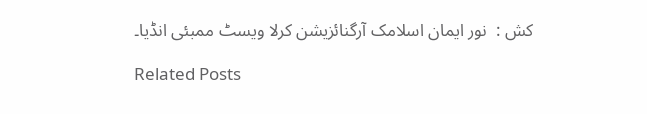کش :  نور ایمان اسلامک آرگنائزیشن کرلا ویسٹ ممبئی انڈیا۔

Related Posts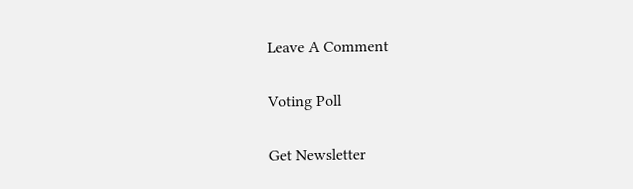Leave A Comment

Voting Poll

Get Newsletter